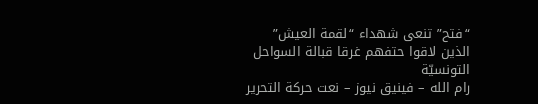“فتح” تنعى شهداء “لقمة العيش” الذين لاقوا حتفهم غرقا قبالة السواحل التونسيّة
رام الله – فينيق نيوز – نعت حركة التحرير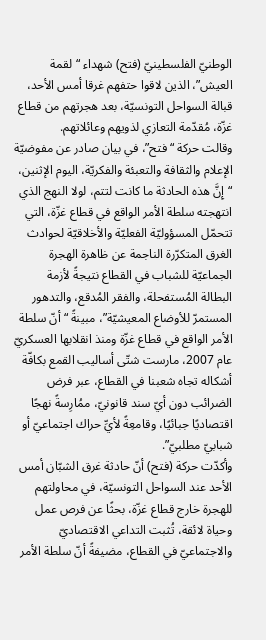الوطنيّ الفلسطينيّ (فتح) شهداء “لقمة العيش”، الذين لاقوا حتفهم غرقا أمس الأحد، قبالة السواحل التونسيّة، بعد هجرتهم من قطاع غزّة، مُقدّمة التعازي لذويهم وعائلاتهم.
وقالت حركة “فتح”، في بيان صادر عن مفوضيّة الإعلام والثقافة والتعبئة والفكريّة، اليوم الإثنين، “إِنَّ هذه الحادثة ما كانت لتتم، لولا النهج الذي انتهجته سلطة الأمر الواقع في قطاع غزّة، التي تتحمّل المسؤوليّة الفعليّة والأخلاقيّة لحوادث الغرق المتكرّرة الناجمة عن ظاهرة الهجرة الجماعيّة للشباب في القطاع نتيجةً لأزمة البطالة المُستفحلة، والفقر المُدقع، والتدهور المستمرّ للأوضاع المعيشيّة”، مبينةً “أنّ سلطة الأمر الواقع في قطاع غزّة ومنذ انقلابها العسكريّ عام 2007، مارست شتّى أساليب القمع بكافّة أشكاله تجاه شعبنا في القطاع، عبر فرض الضرائب دون أيّ سند قانونيّ، ممُارِسةً نهجًا اقتصاديًا جبائيًا، وقامعِةً لأيِّ حراك اجتماعيّ أو شبابيّ مطلبيّ”.
وأكدّت حركة (فتح) أنّ حادثة غرق الشبّان أمس الأحد عند السواحل التونسيّة، في محاولتهم للهجرة خارج قطاع غزّة، بحثًا عن فرص عمل وحياة لائقة، تُثبت التداعي الاقتصاديّ والاجتماعيّ في القطاع، مضيفةً أنّ سلطة الأمر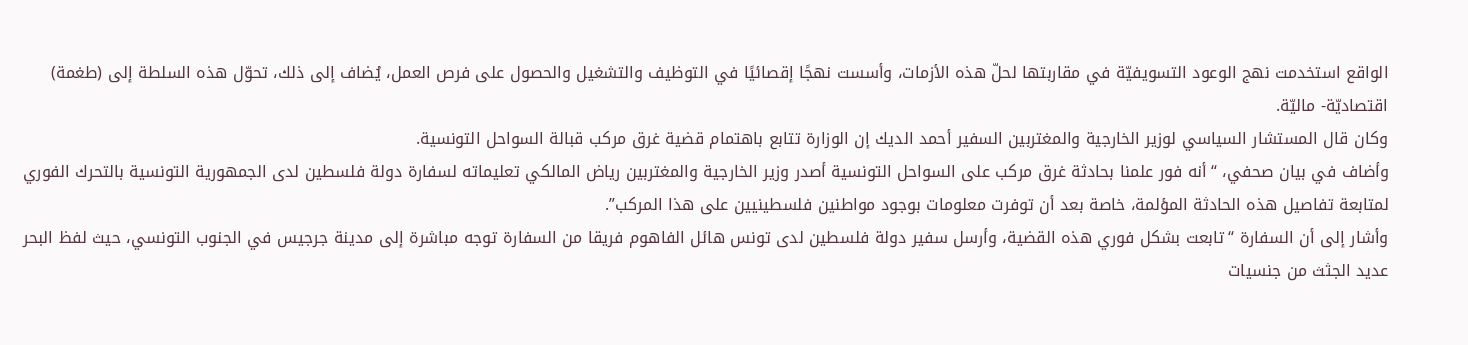الواقع استخدمت نهج الوعود التسويفيّة في مقاربتها لحلّ هذه الأزمات، وأسست نهجًا إقصائيًا في التوظيف والتشغيل والحصول على فرص العمل، يُضاف إلى ذلك، تحوّل هذه السلطة إلى (طغمة) اقتصاديّة- ماليّة.
وكان قال المستشار السياسي لوزير الخارجية والمغتربين السفير أحمد الديك إن الوزارة تتابع باهتمام قضية غرق مركب قبالة السواحل التونسية.
وأضاف في بيان صحفي، “أنه فور علمنا بحادثة غرق مركب على السواحل التونسية أصدر وزير الخارجية والمغتربين رياض المالكي تعليماته لسفارة دولة فلسطين لدى الجمهورية التونسية بالتحرك الفوري لمتابعة تفاصيل هذه الحادثة المؤلمة، خاصة بعد أن توفرت معلومات بوجود مواطنين فلسطينيين على هذا المركب”.
وأشار إلى أن السفارة “تابعت بشكل فوري هذه القضية، وأرسل سفير دولة فلسطين لدى تونس هائل الفاهوم فريقا من السفارة توجه مباشرة إلى مدينة جرجيس في الجنوب التونسي، حيث لفظ البحر عديد الجثث من جنسيات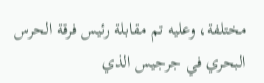مختلفة، وعليه تم مقابلة رئيس فرقة الحرس البحري في جرجيس الذي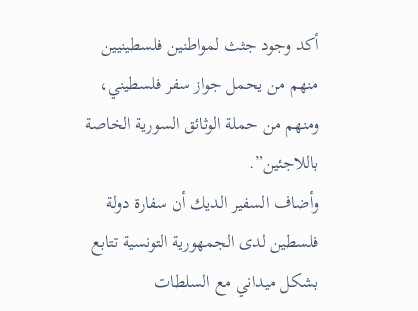أكد وجود جثث لمواطنين فلسطينيين منهم من يحمل جواز سفر فلسطيني، ومنهم من حملة الوثائق السورية الخاصة باللاجئين”.
وأضاف السفير الديك أن سفارة دولة فلسطين لدى الجمهورية التونسية تتابع بشكل ميداني مع السلطات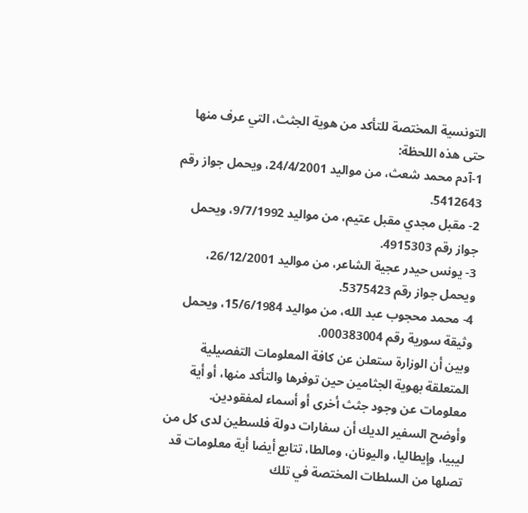التونسية المختصة للتأكد من هوية الجثث، التي عرف منها حتى هذه اللحظة:
1-آدم محمد شعث، من مواليد 24/4/2001، ويحمل جواز رقم 5412643.
2- مقبل مجدي مقبل عتيم، من مواليد 9/7/1992، ويحمل جواز رقم 4915303.
3- يونس حيدر عجية الشاعر، من مواليد 26/12/2001، ويحمل جواز رقم 5375423.
4- محمد محجوب عبد الله، من مواليد 15/6/1984، ويحمل وثيقة سورية رقم 000383004.
وبين أن الوزارة ستعلن عن كافة المعلومات التفصيلية المتعلقة بهوية الجثامين حين توفرها والتأكد منها، أو أية معلومات عن وجود جثث أخرى أو أسماء لمفقودين.
وأوضح السفير الديك أن سفارات دولة فلسطين لدى كل من ليبيا، وإيطاليا، واليونان، ومالطا، تتابع أيضا أية معلومات قد تصلها من السلطات المختصة في تلك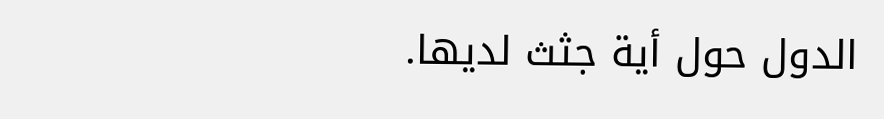الدول حول أية جثث لديها.